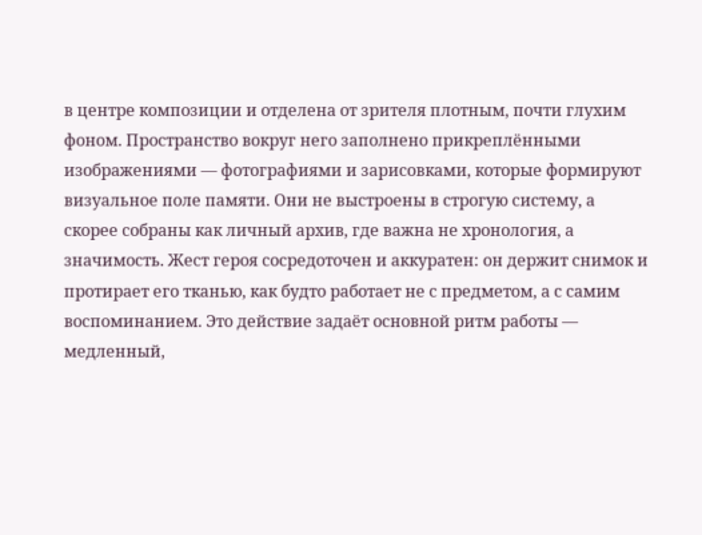в центре композиции и отделена от зрителя плотным, почти глухим фоном. Пространство вокруг него заполнено прикреплёнными изображениями — фотографиями и зарисовками, которые формируют визуальное поле памяти. Они не выстроены в строгую систему, а скорее собраны как личный архив, где важна не хронология, а значимость. Жест героя сосредоточен и аккуратен: он держит снимок и протирает его тканью, как будто работает не с предметом, а с самим воспоминанием. Это действие задаёт основной ритм работы — медленный,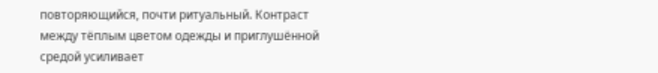повторяющийся, почти ритуальный. Контраст между тёплым цветом одежды и приглушённой средой усиливает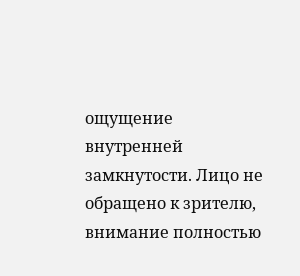ощущение внутренней замкнутости. Лицо не обращено к зрителю, внимание полностью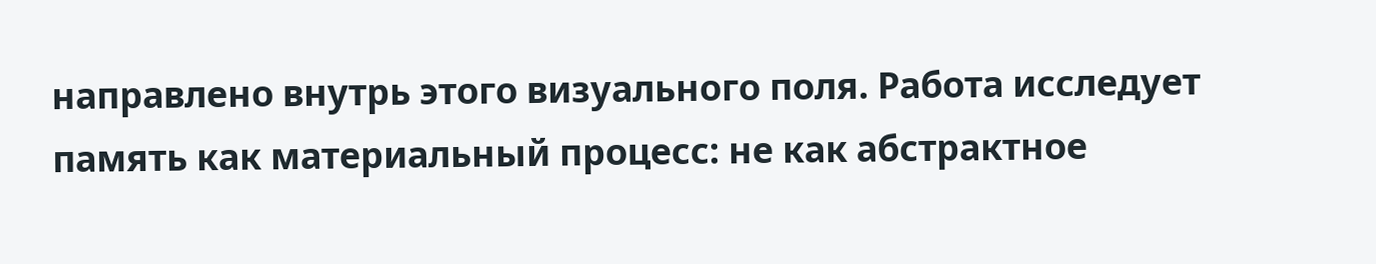направлено внутрь этого визуального поля. Работа исследует память как материальный процесс: не как абстрактное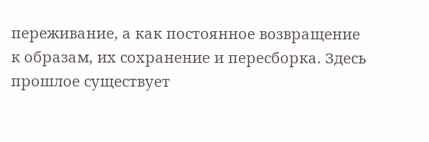переживание, а как постоянное возвращение к образам, их сохранение и пересборка. Здесь прошлое существует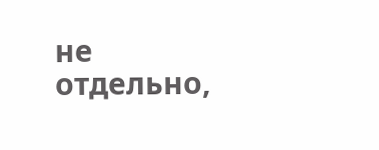не отдельно,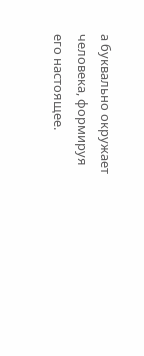а буквально окружает человека, формируя его настоящее.